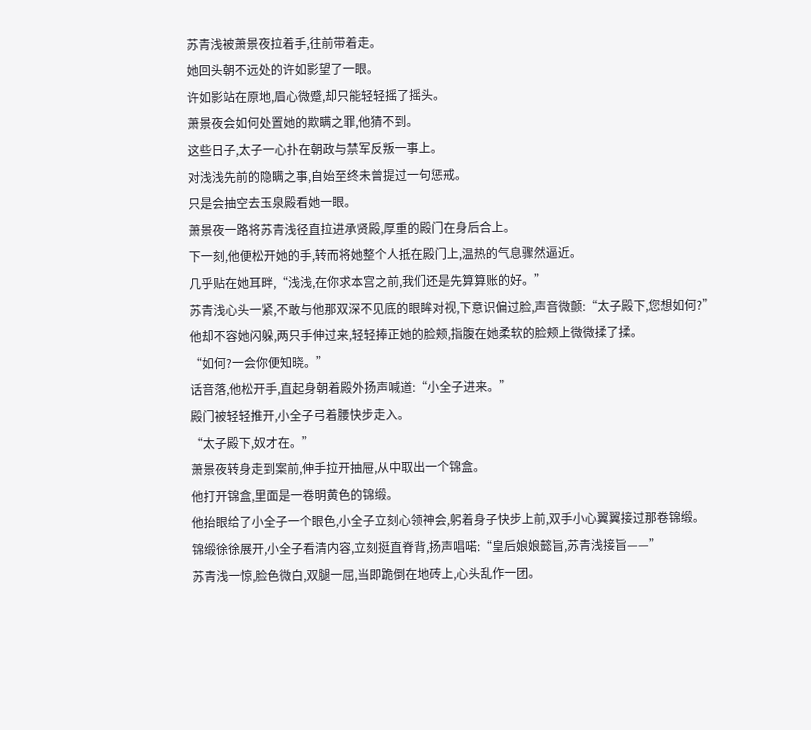苏青浅被萧景夜拉着手,往前带着走。
她回头朝不远处的许如影望了一眼。
许如影站在原地,眉心微蹙,却只能轻轻摇了摇头。
萧景夜会如何处置她的欺瞒之罪,他猜不到。
这些日子,太子一心扑在朝政与禁军反叛一事上。
对浅浅先前的隐瞒之事,自始至终未曾提过一句惩戒。
只是会抽空去玉泉殿看她一眼。
萧景夜一路将苏青浅径直拉进承贤殿,厚重的殿门在身后合上。
下一刻,他便松开她的手,转而将她整个人抵在殿门上,温热的气息骤然逼近。
几乎贴在她耳畔,“浅浅,在你求本宫之前,我们还是先算算账的好。”
苏青浅心头一紧,不敢与他那双深不见底的眼眸对视,下意识偏过脸,声音微颤:“太子殿下,您想如何?”
他却不容她闪躲,两只手伸过来,轻轻捧正她的脸颊,指腹在她柔软的脸颊上微微揉了揉。
“如何?一会你便知晓。”
话音落,他松开手,直起身朝着殿外扬声喊道:“小全子进来。”
殿门被轻轻推开,小全子弓着腰快步走入。
“太子殿下,奴才在。”
萧景夜转身走到案前,伸手拉开抽屉,从中取出一个锦盒。
他打开锦盒,里面是一卷明黄色的锦缎。
他抬眼给了小全子一个眼色,小全子立刻心领神会,躬着身子快步上前,双手小心翼翼接过那卷锦缎。
锦缎徐徐展开,小全子看清内容,立刻挺直脊背,扬声唱喏:“皇后娘娘懿旨,苏青浅接旨——”
苏青浅一惊,脸色微白,双腿一屈,当即跪倒在地砖上,心头乱作一团。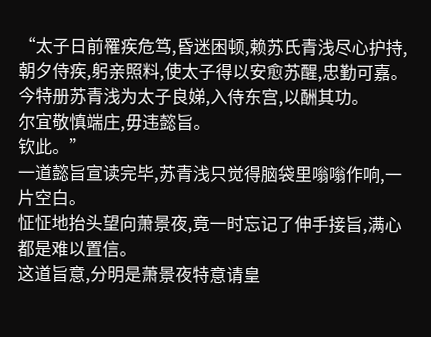“太子日前罹疾危笃,昏迷困顿,赖苏氏青浅尽心护持,朝夕侍疾,躬亲照料,使太子得以安愈苏醒,忠勤可嘉。
今特册苏青浅为太子良娣,入侍东宫,以酬其功。
尔宜敬慎端庄,毋违懿旨。
钦此。”
一道懿旨宣读完毕,苏青浅只觉得脑袋里嗡嗡作响,一片空白。
怔怔地抬头望向萧景夜,竟一时忘记了伸手接旨,满心都是难以置信。
这道旨意,分明是萧景夜特意请皇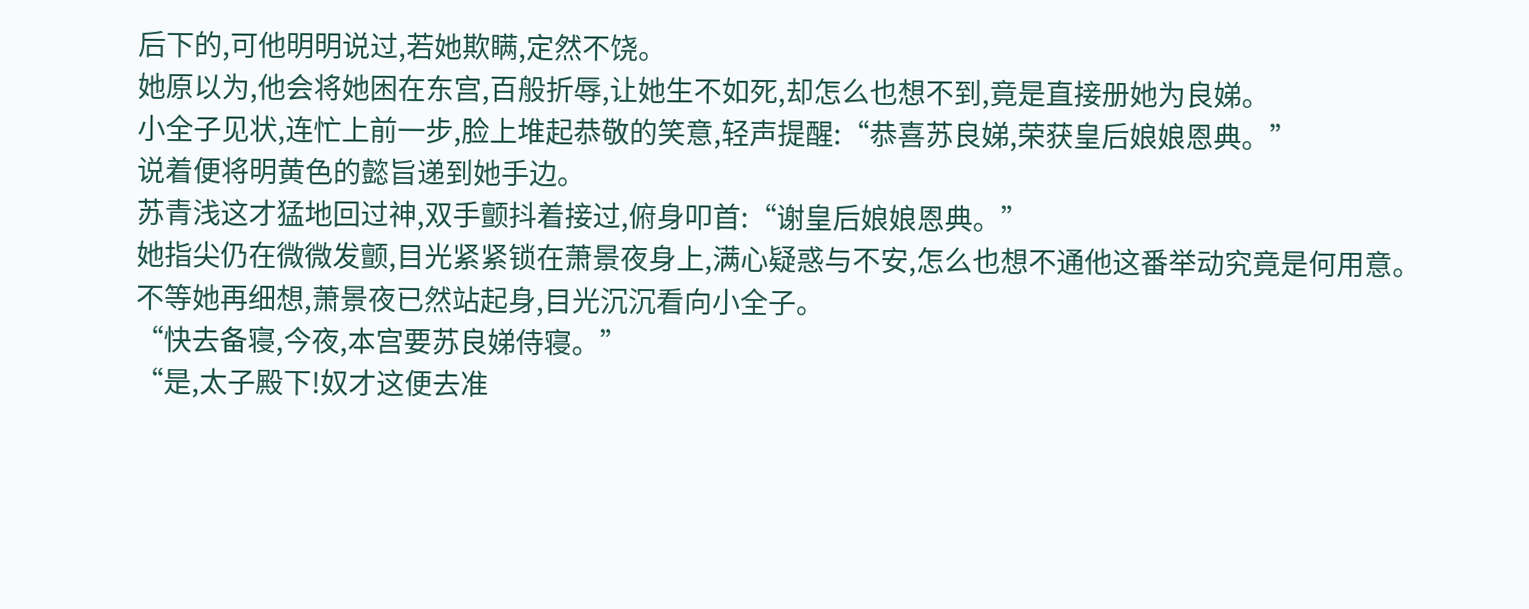后下的,可他明明说过,若她欺瞒,定然不饶。
她原以为,他会将她困在东宫,百般折辱,让她生不如死,却怎么也想不到,竟是直接册她为良娣。
小全子见状,连忙上前一步,脸上堆起恭敬的笑意,轻声提醒:“恭喜苏良娣,荣获皇后娘娘恩典。”
说着便将明黄色的懿旨递到她手边。
苏青浅这才猛地回过神,双手颤抖着接过,俯身叩首:“谢皇后娘娘恩典。”
她指尖仍在微微发颤,目光紧紧锁在萧景夜身上,满心疑惑与不安,怎么也想不通他这番举动究竟是何用意。
不等她再细想,萧景夜已然站起身,目光沉沉看向小全子。
“快去备寝,今夜,本宫要苏良娣侍寝。”
“是,太子殿下!奴才这便去准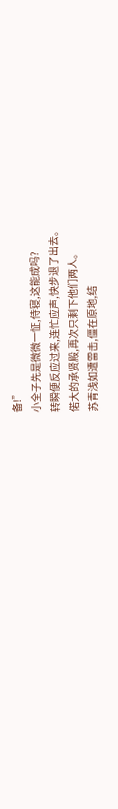备!”
小全子先是微微一怔,侍寝,这能成吗?
转瞬便反应过来,连忙应声,快步退了出去。
偌大的承贤殿,再次只剩下他们两人。
苏青浅如遭雷击,僵在原地,结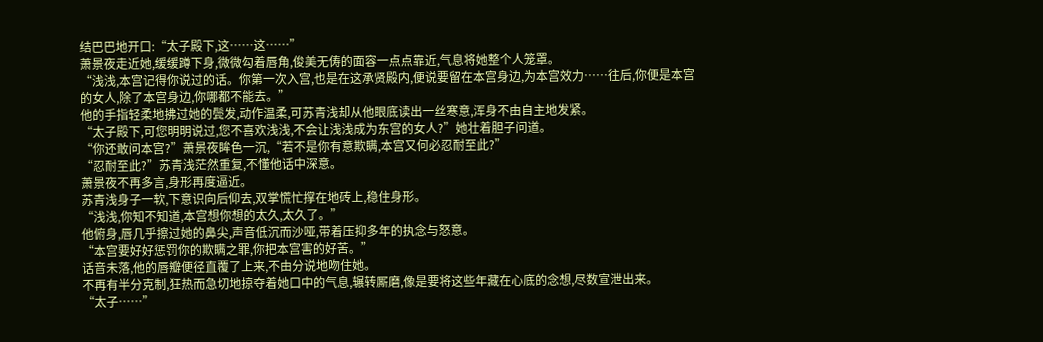结巴巴地开口:“太子殿下,这……这……”
萧景夜走近她,缓缓蹲下身,微微勾着唇角,俊美无俦的面容一点点靠近,气息将她整个人笼罩。
“浅浅,本宫记得你说过的话。你第一次入宫,也是在这承贤殿内,便说要留在本宫身边,为本宫效力……往后,你便是本宫的女人,除了本宫身边,你哪都不能去。”
他的手指轻柔地拂过她的鬓发,动作温柔,可苏青浅却从他眼底读出一丝寒意,浑身不由自主地发紧。
“太子殿下,可您明明说过,您不喜欢浅浅,不会让浅浅成为东宫的女人?”她壮着胆子问道。
“你还敢问本宫?”萧景夜眸色一沉,“若不是你有意欺瞒,本宫又何必忍耐至此?”
“忍耐至此?”苏青浅茫然重复,不懂他话中深意。
萧景夜不再多言,身形再度逼近。
苏青浅身子一软,下意识向后仰去,双掌慌忙撑在地砖上,稳住身形。
“浅浅,你知不知道,本宫想你想的太久,太久了。”
他俯身,唇几乎擦过她的鼻尖,声音低沉而沙哑,带着压抑多年的执念与怒意。
“本宫要好好惩罚你的欺瞒之罪,你把本宫害的好苦。”
话音未落,他的唇瓣便径直覆了上来,不由分说地吻住她。
不再有半分克制,狂热而急切地掠夺着她口中的气息,辗转厮磨,像是要将这些年藏在心底的念想,尽数宣泄出来。
“太子……”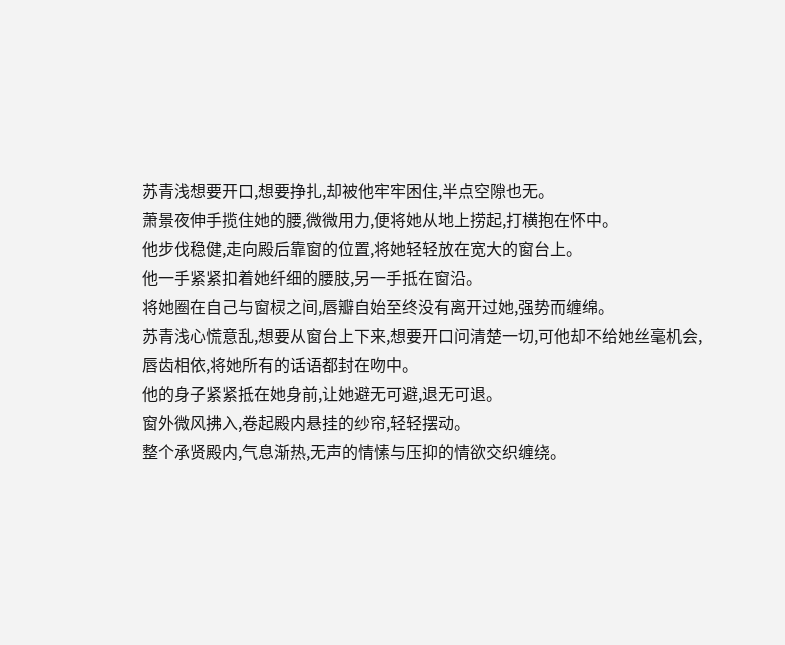苏青浅想要开口,想要挣扎,却被他牢牢困住,半点空隙也无。
萧景夜伸手揽住她的腰,微微用力,便将她从地上捞起,打横抱在怀中。
他步伐稳健,走向殿后靠窗的位置,将她轻轻放在宽大的窗台上。
他一手紧紧扣着她纤细的腰肢,另一手抵在窗沿。
将她圈在自己与窗棂之间,唇瓣自始至终没有离开过她,强势而缠绵。
苏青浅心慌意乱,想要从窗台上下来,想要开口问清楚一切,可他却不给她丝毫机会,唇齿相依,将她所有的话语都封在吻中。
他的身子紧紧抵在她身前,让她避无可避,退无可退。
窗外微风拂入,卷起殿内悬挂的纱帘,轻轻摆动。
整个承贤殿内,气息渐热,无声的情愫与压抑的情欲交织缠绕。